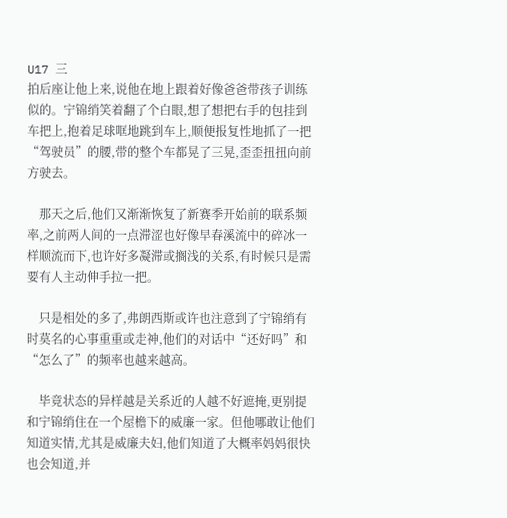U17 三
拍后座让他上来,说他在地上跟着好像爸爸带孩子训练似的。宁锦绡笑着翻了个白眼,想了想把右手的包挂到车把上,抱着足球哐地跳到车上,顺便报复性地抓了一把“驾驶员”的腰,带的整个车都晃了三晃,歪歪扭扭向前方驶去。

    那天之后,他们又渐渐恢复了新赛季开始前的联系频率,之前两人间的一点滞涩也好像早春溪流中的碎冰一样顺流而下,也许好多凝滞或搁浅的关系,有时候只是需要有人主动伸手拉一把。

    只是相处的多了,弗朗西斯或许也注意到了宁锦绡有时莫名的心事重重或走神,他们的对话中“还好吗”和“怎么了”的频率也越来越高。

    毕竟状态的异样越是关系近的人越不好遮掩,更别提和宁锦绡住在一个屋檐下的威廉一家。但他哪敢让他们知道实情,尤其是威廉夫妇,他们知道了大概率妈妈很快也会知道,并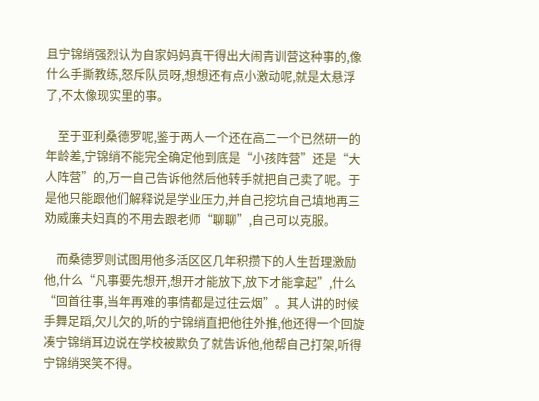且宁锦绡强烈认为自家妈妈真干得出大闹青训营这种事的,像什么手撕教练,怒斥队员呀,想想还有点小激动呢,就是太悬浮了,不太像现实里的事。

    至于亚利桑德罗呢,鉴于两人一个还在高二一个已然研一的年龄差,宁锦绡不能完全确定他到底是“小孩阵营”还是“大人阵营”的,万一自己告诉他然后他转手就把自己卖了呢。于是他只能跟他们解释说是学业压力,并自己挖坑自己填地再三劝威廉夫妇真的不用去跟老师“聊聊”,自己可以克服。

    而桑德罗则试图用他多活区区几年积攒下的人生哲理激励他,什么“凡事要先想开,想开才能放下,放下才能拿起”,什么“回首往事,当年再难的事情都是过往云烟”。其人讲的时候手舞足蹈,欠儿欠的,听的宁锦绡直把他往外推,他还得一个回旋凑宁锦绡耳边说在学校被欺负了就告诉他,他帮自己打架,听得宁锦绡哭笑不得。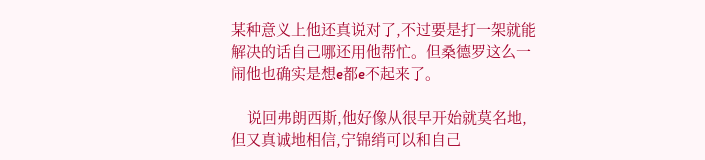某种意义上他还真说对了,不过要是打一架就能解决的话自己哪还用他帮忙。但桑德罗这么一闹他也确实是想e都e不起来了。

    说回弗朗西斯,他好像从很早开始就莫名地,但又真诚地相信,宁锦绡可以和自己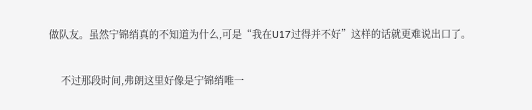做队友。虽然宁锦绡真的不知道为什么,可是“我在U17过得并不好”这样的话就更难说出口了。

    不过那段时间,弗朗这里好像是宁锦绡唯一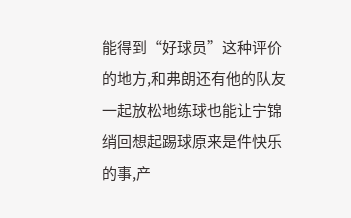能得到“好球员”这种评价的地方,和弗朗还有他的队友一起放松地练球也能让宁锦绡回想起踢球原来是件快乐的事,产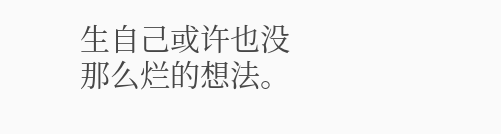生自己或许也没那么烂的想法。